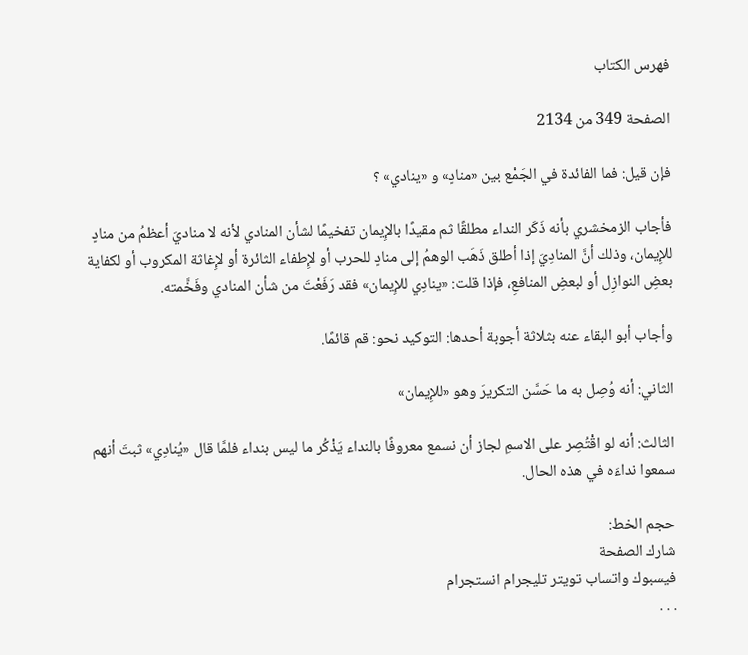فهرس الكتاب

الصفحة 349 من 2134

فإن قيل: فما الفائدة في الجَمْع بين «منادٍ» و «ينادي» ؟

فأجاب الزمخشري بأنه ذَكَر النداء مطلقًا ثم مقيدًا بالإِيمان تفخيمًا لشأن المنادي لأنه لا مناديَ أعظمُ من منادٍ للإِيمان، وذلك أنَّ المنادِيَ إذا أطلق ذَهَب الوهمُ إلى منادٍ للحرب أو لإِطفاء الثائرة أو لإِغاثة المكروب أو لكفاية بعضِ النوازِل أو لبعضِ المنافعِ، فإذا قلت: «ينادِي للإِيمان» فقد رَفَعْتَ من شأن المنادي وفَخَّمته.

وأجاب أبو البقاء عنه بثلاثة أجوبة أحدها: التوكيد نحو: قم قائمًا.

الثاني: أنه وُصِل به ما حَسَّن التكريرَ وهو «للإِيمان»

الثالث: أنه لو اقْتُصِر على الاسمِ لجاز أن نسمع معروفًا بالنداء يَذْكُر ما ليس بنداء فلمَّا قال «يُنادِي» ثبتَ أنهم سمعوا نداءَه في هذه الحال.

حجم الخط:
شارك الصفحة
فيسبوك واتساب تويتر تليجرام انستجرام
. . .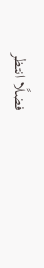فضلًا انتظر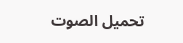تحميل الصوت